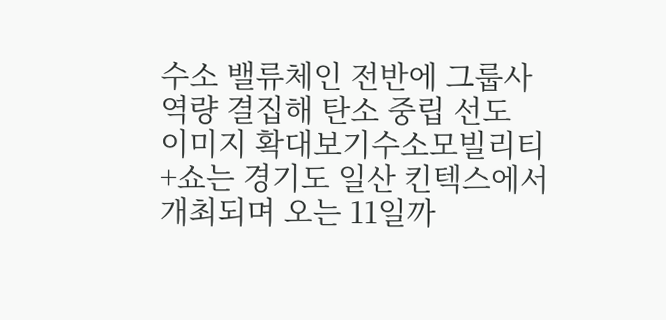수소 밸류체인 전반에 그룹사 역량 결집해 탄소 중립 선도
이미지 확대보기수소모빌리티+쇼는 경기도 일산 킨텍스에서 개최되며 오는 11일까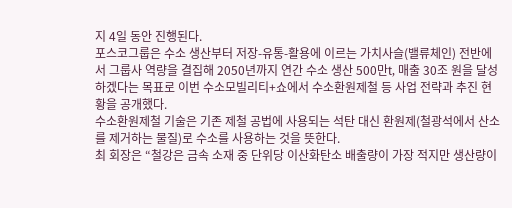지 4일 동안 진행된다.
포스코그룹은 수소 생산부터 저장-유통-활용에 이르는 가치사슬(밸류체인) 전반에서 그룹사 역량을 결집해 2050년까지 연간 수소 생산 500만t, 매출 30조 원을 달성하겠다는 목표로 이번 수소모빌리티+쇼에서 수소환원제철 등 사업 전략과 추진 현황을 공개했다.
수소환원제철 기술은 기존 제철 공법에 사용되는 석탄 대신 환원제(철광석에서 산소를 제거하는 물질)로 수소를 사용하는 것을 뜻한다.
최 회장은 “철강은 금속 소재 중 단위당 이산화탄소 배출량이 가장 적지만 생산량이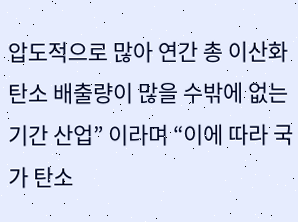압도적으로 많아 연간 총 이산화탄소 배출량이 많을 수밖에 없는 기간 산업” 이라며 “이에 따라 국가 탄소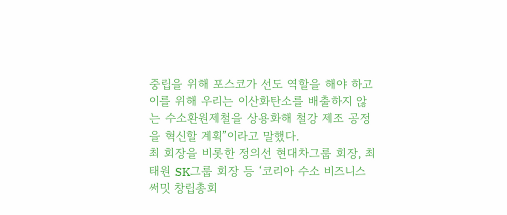중립을 위해 포스코가 선도 역할을 해야 하고 이를 위해 우리는 이산화탄소를 배출하지 않는 수소환원제철을 상용화해 철강 제조 공정을 혁신할 계획”이라고 말했다.
최 회장을 비롯한 정의선 현대차그룹 회장, 최태원 SK그룹 회장 등 ‘코리아 수소 비즈니스 써밋 창립총회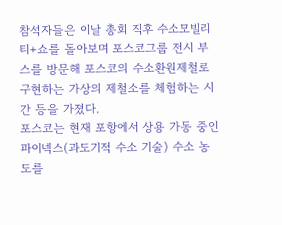참석자들은 이날 총회 직후 수소모빌리티+쇼를 돌아보며 포스코그룹 전시 부스를 방문해 포스코의 수소환원제철로 구현하는 가상의 제철소를 체험하는 시간 등을 가졌다.
포스코는 현재 포항에서 상용 가동 중인 파이넥스(과도기적 수소 기술) 수소 농도를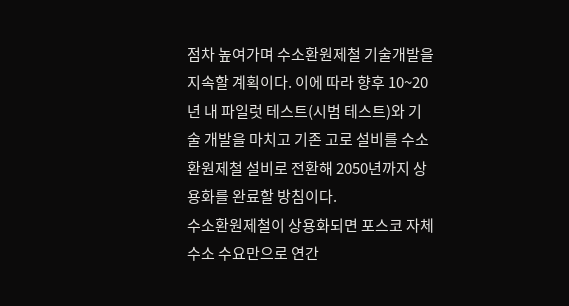점차 높여가며 수소환원제철 기술개발을 지속할 계획이다. 이에 따라 향후 10~20년 내 파일럿 테스트(시범 테스트)와 기술 개발을 마치고 기존 고로 설비를 수소환원제철 설비로 전환해 2050년까지 상용화를 완료할 방침이다.
수소환원제철이 상용화되면 포스코 자체 수소 수요만으로 연간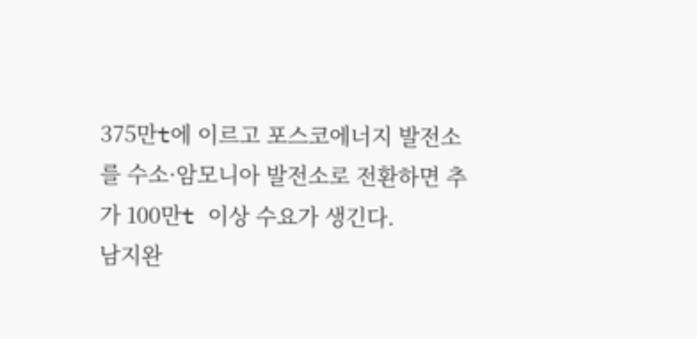375만t에 이르고 포스코에너지 발전소를 수소·암모니아 발전소로 전환하면 추가 100만t 이상 수요가 생긴다.
남지완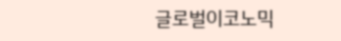글로벌이코노믹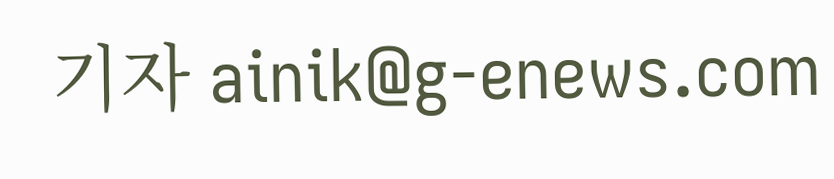기자 ainik@g-enews.com